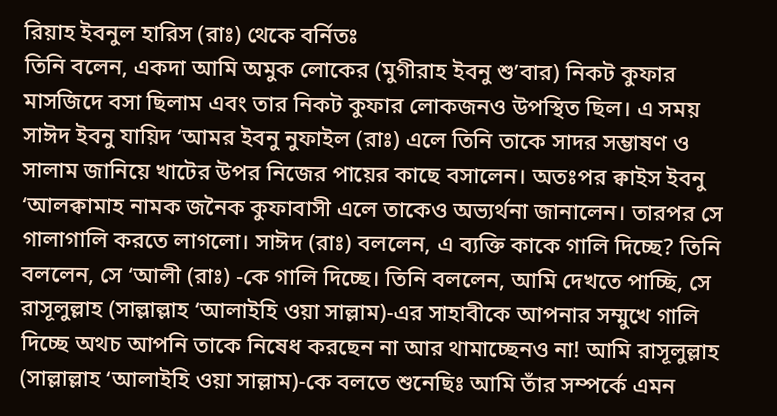রিয়াহ ইবনুল হারিস (রাঃ) থেকে বর্নিতঃ
তিনি বলেন, একদা আমি অমুক লোকের (মুগীরাহ ইবনু শু’বার) নিকট কুফার মাসজিদে বসা ছিলাম এবং তার নিকট কুফার লোকজনও উপস্থিত ছিল। এ সময় সাঈদ ইবনু যায়িদ ‘আমর ইবনু নুফাইল (রাঃ) এলে তিনি তাকে সাদর সম্ভাষণ ও সালাম জানিয়ে খাটের উপর নিজের পায়ের কাছে বসালেন। অতঃপর ক্বাইস ইবনু ‘আলক্বামাহ নামক জনৈক কুফাবাসী এলে তাকেও অভ্যর্থনা জানালেন। তারপর সে গালাগালি করতে লাগলো। সাঈদ (রাঃ) বললেন, এ ব্যক্তি কাকে গালি দিচ্ছে? তিনি বললেন, সে ‘আলী (রাঃ) -কে গালি দিচ্ছে। তিনি বললেন, আমি দেখতে পাচ্ছি, সে রাসূলুল্লাহ (সাল্লাল্লাহ ‘আলাইহি ওয়া সাল্লাম)-এর সাহাবীকে আপনার সম্মুখে গালি দিচ্ছে অথচ আপনি তাকে নিষেধ করছেন না আর থামাচ্ছেনও না! আমি রাসূলুল্লাহ (সাল্লাল্লাহ ‘আলাইহি ওয়া সাল্লাম)-কে বলতে শুনেছিঃ আমি তাঁর সম্পর্কে এমন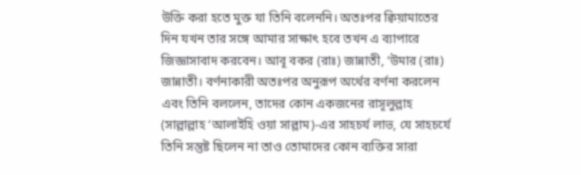উক্তি করা হতে মুক্ত যা তিনি বলেননি। অতঃপর ক্বিয়ামাতের দিন যখন তার সঙ্গে আমার সাক্ষাৎ হবে তখন এ ব্যাপারে জিজ্ঞাসাবাদ করবেন। আবূ বকর (রাঃ) জান্নাতী, ‘উমার (রাঃ) জান্নাতী। বর্ণনাকারী অতঃপর অনুরূপ অর্থের বর্ণনা করলেন এবং তিনি বললেন, তাদের কোন একজনের রাসূলুল্লাহ (সাল্লাল্লাহ ‘আলাইহি ওয়া সাল্লাম)-এর সাহচর্য লাভ, যে সাহচর্যে তিনি সন্তুষ্ট ছিলেন না তাও তোমাদের কোন ব্যক্তির সারা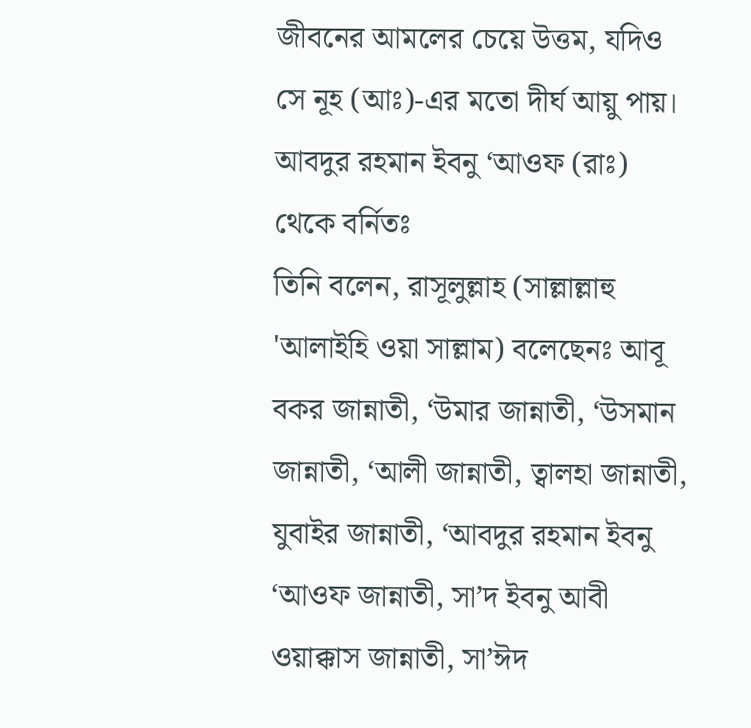জীবনের আমলের চেয়ে উত্তম, যদিও সে নূহ (আঃ)-এর মতো দীর্ঘ আয়ু পায়।
আবদুর রহমান ইবনু ‘আওফ (রাঃ) থেকে বর্নিতঃ
তিনি বলেন, রাসূলুল্লাহ (সাল্লাল্লাহু 'আলাইহি ওয়া সাল্লাম) বলেছেনঃ আবূ বকর জান্নাতী, ‘উমার জান্নাতী, ‘উসমান জান্নাতী, ‘আলী জান্নাতী, ত্বালহা জান্নাতী, যুবাইর জান্নাতী, ‘আবদুর রহমান ইবনু ‘আওফ জান্নাতী, সা’দ ইবনু আবী ওয়াক্কাস জান্নাতী, সা’ঈদ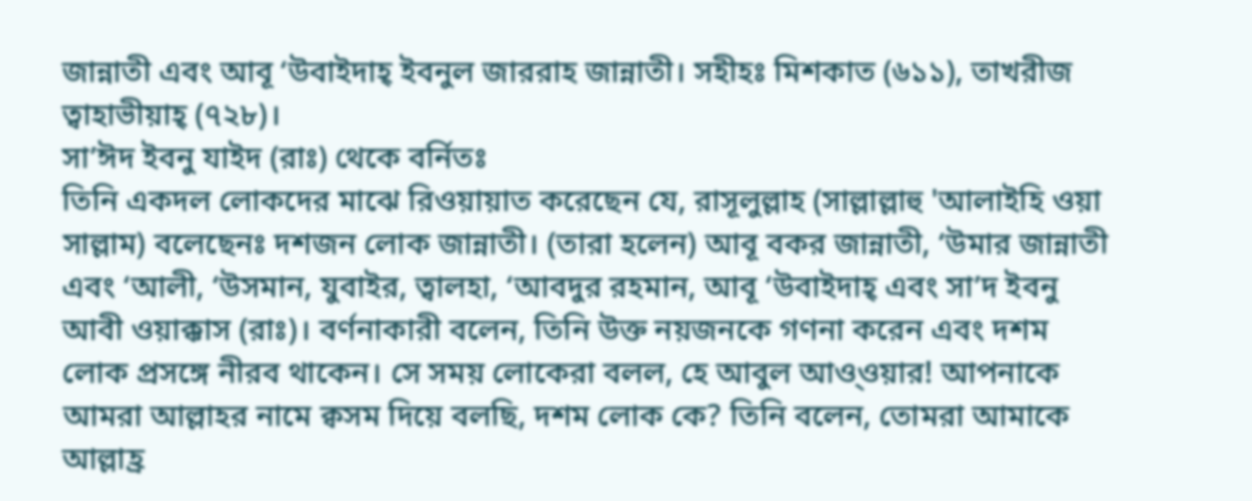জান্নাতী এবং আবূ ‘উবাইদাহ্ ইবনুল জাররাহ জান্নাতী। সহীহঃ মিশকাত (৬১১), তাখরীজ ত্বাহাভীয়াহ্ (৭২৮)।
সা’ঈদ ইবনু যাইদ (রাঃ) থেকে বর্নিতঃ
তিনি একদল লোকদের মাঝে রিওয়ায়াত করেছেন যে, রাসূলুল্লাহ (সাল্লাল্লাহু 'আলাইহি ওয়া সাল্লাম) বলেছেনঃ দশজন লোক জান্নাতী। (তারা হলেন) আবূ বকর জান্নাতী, ‘উমার জান্নাতী এবং ‘আলী, ‘উসমান, যুবাইর, ত্বালহা, ‘আবদুর রহমান, আবূ ‘উবাইদাহ্ এবং সা’দ ইবনু আবী ওয়াক্কাস (রাঃ)। বর্ণনাকারী বলেন, তিনি উক্ত নয়জনকে গণনা করেন এবং দশম লোক প্রসঙ্গে নীরব থাকেন। সে সময় লোকেরা বলল, হে আবুল আও্ওয়ার! আপনাকে আমরা আল্লাহর নামে ক্বসম দিয়ে বলছি, দশম লোক কে? তিনি বলেন, তোমরা আমাকে আল্লাহ্র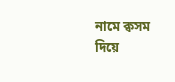নামে ক্বসম দিয়ে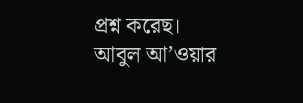প্রশ্ন করেছ। আবুল আ’ওয়ার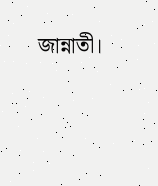জান্নাতী।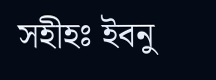সহীহঃ ইবনু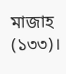মাজাহ (১৩৩)।